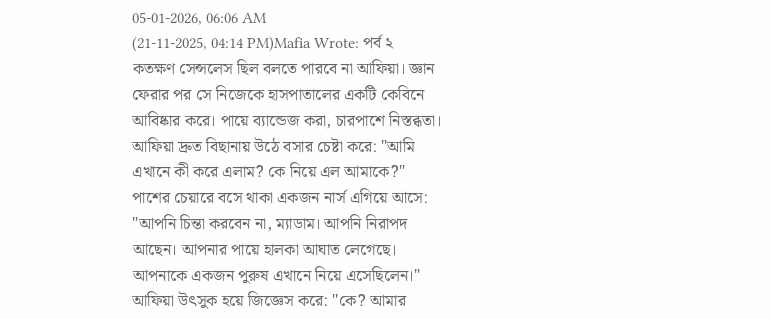05-01-2026, 06:06 AM
(21-11-2025, 04:14 PM)Mafia Wrote: পর্ব ২
কতক্ষণ সেন্সলেস ছিল বলতে পারবে না আফিয়া। জ্ঞান ফেরার পর সে নিজেকে হাসপাতালের একটি কেবিনে আবিষ্কার করে। পায়ে ব্যান্ডেজ করা, চারপাশে নিস্তব্ধতা।
আফিয়া দ্রুত বিছানায় উঠে বসার চেষ্টা করে: "আমি এখানে কী করে এলাম? কে নিয়ে এল আমাকে?"
পাশের চেয়ারে বসে থাকা একজন নার্স এগিয়ে আসে: "আপনি চিন্তা করবেন না, ম্যাডাম। আপনি নিরাপদ আছেন। আপনার পায়ে হালকা আঘাত লেগেছে। আপনাকে একজন পুরুষ এখানে নিয়ে এসেছিলেন।"
আফিয়া উৎসুক হয়ে জিজ্ঞেস করে: "কে? আমার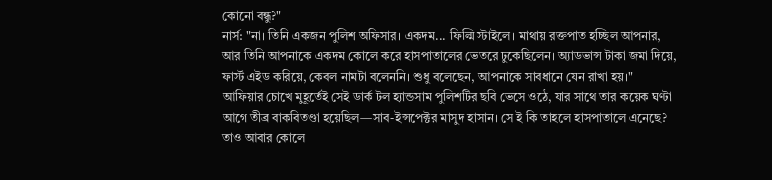কোনো বন্ধু?"
নার্স: "না। তিনি একজন পুলিশ অফিসার। একদম... ফিল্মি স্টাইলে। মাথায় রক্তপাত হচ্ছিল আপনার, আর তিনি আপনাকে একদম কোলে করে হাসপাতালের ভেতরে ঢুকেছিলেন। অ্যাডভান্স টাকা জমা দিয়ে, ফার্স্ট এইড করিয়ে, কেবল নামটা বলেননি। শুধু বলেছেন, আপনাকে সাবধানে যেন রাখা হয়।"
আফিয়ার চোখে মুহূর্তেই সেই ডার্ক টল হ্যান্ডসাম পুলিশটির ছবি ভেসে ওঠে, যার সাথে তার কয়েক ঘণ্টা আগে তীব্র বাকবিতণ্ডা হয়েছিল—সাব-ইন্সপেক্টর মাসুদ হাসান। সে ই কি তাহলে হাসপাতালে এনেছে? তাও আবার কোলে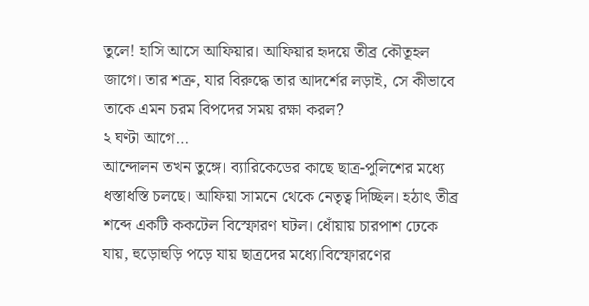তুলে! হাসি আসে আফিয়ার। আফিয়ার হৃদয়ে তীব্র কৌতূহল জাগে। তার শত্রু, যার বিরুদ্ধে তার আদর্শের লড়াই, সে কীভাবে তাকে এমন চরম বিপদের সময় রক্ষা করল?
২ ঘণ্টা আগে…
আন্দোলন তখন তুঙ্গে। ব্যারিকেডের কাছে ছাত্র-পুলিশের মধ্যে ধস্তাধস্তি চলছে। আফিয়া সামনে থেকে নেতৃত্ব দিচ্ছিল। হঠাৎ তীব্র শব্দে একটি ককটেল বিস্ফোরণ ঘটল। ধোঁয়ায় চারপাশ ঢেকে যায়, হুড়োহুড়ি পড়ে যায় ছাত্রদের মধ্যে।বিস্ফোরণের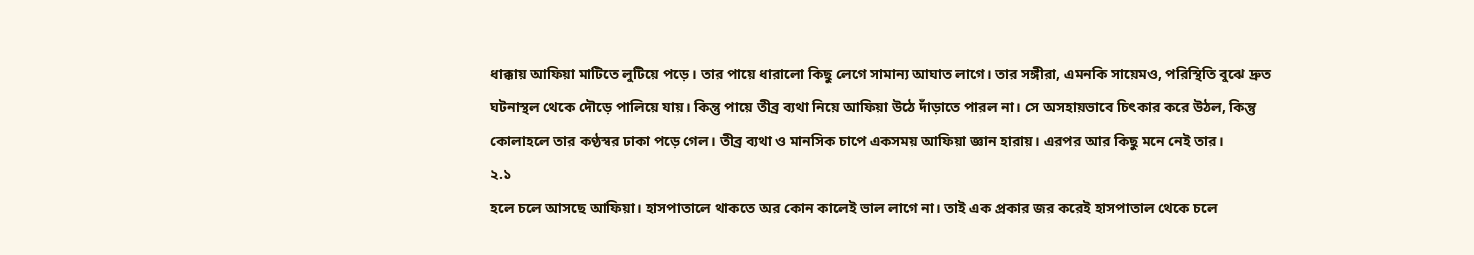ধাক্কায় আফিয়া মাটিতে লুটিয়ে পড়ে। তার পায়ে ধারালো কিছু লেগে সামান্য আঘাত লাগে। তার সঙ্গীরা, এমনকি সায়েমও, পরিস্থিতি বুঝে দ্রুত ঘটনাস্থল থেকে দৌড়ে পালিয়ে যায়। কিন্তু পায়ে তীব্র ব্যথা নিয়ে আফিয়া উঠে দাঁড়াতে পারল না। সে অসহায়ভাবে চিৎকার করে উঠল, কিন্তু কোলাহলে তার কণ্ঠস্বর ঢাকা পড়ে গেল। তীব্র ব্যথা ও মানসিক চাপে একসময় আফিয়া জ্ঞান হারায়। এরপর আর কিছু মনে নেই তার।
২.১
হলে চলে আসছে আফিয়া। হাসপাতালে থাকতে অর কোন কালেই ভাল লাগে না। তাই এক প্রকার জর করেই হাসপাতাল থেকে চলে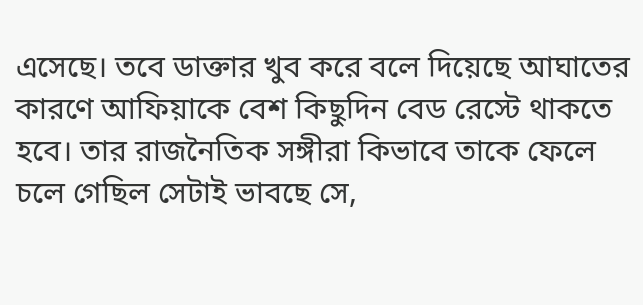এসেছে। তবে ডাক্তার খুব করে বলে দিয়েছে আঘাতের কারণে আফিয়াকে বেশ কিছুদিন বেড রেস্টে থাকতে হবে। তার রাজনৈতিক সঙ্গীরা কিভাবে তাকে ফেলে চলে গেছিল সেটাই ভাবছে সে,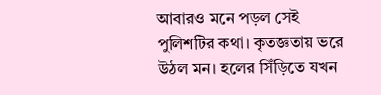আবারও মনে পড়ল সেই পুলিশটির কথা। কৃতজ্ঞতায় ভরে উঠল মন। হলের সিঁড়িতে যখন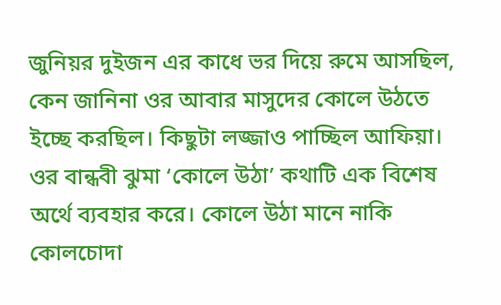জুনিয়র দুইজন এর কাধে ভর দিয়ে রুমে আসছিল, কেন জানিনা ওর আবার মাসুদের কোলে উঠতে ইচ্ছে করছিল। কিছুটা লজ্জাও পাচ্ছিল আফিয়া। ওর বান্ধবী ঝুমা ‘কোলে উঠা’ কথাটি এক বিশেষ অর্থে ব্যবহার করে। কোলে উঠা মানে নাকি কোলচোদা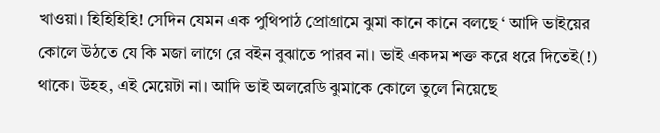খাওয়া। হিহিহিহি! সেদিন যেমন এক পুথিপাঠ প্রোগ্রামে ঝুমা কানে কানে বলছে ‘ আদি ভাইয়ের কোলে উঠতে যে কি মজা লাগে রে বইন বুঝাতে পারব না। ভাই একদম শক্ত করে ধরে দিতেই(!) থাকে। উহহ, এই মেয়েটা না। আদি ভাই অলরেডি ঝুমাকে কোলে তুলে নিয়েছে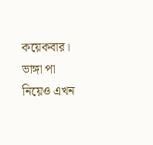কয়েকবার। ভাঙ্গা পা নিয়েও এখন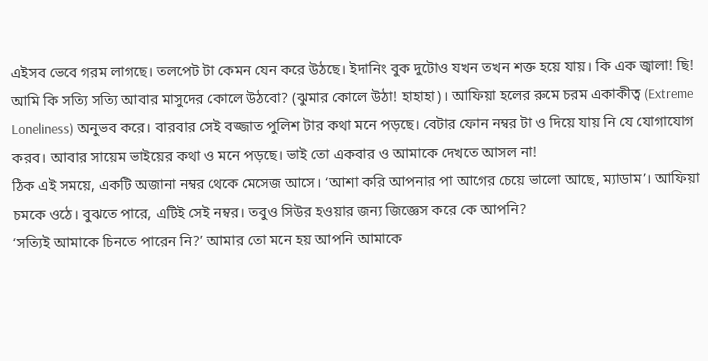এইসব ভেবে গরম লাগছে। তলপেট টা কেমন যেন করে উঠছে। ইদানিং বুক দুটোও যখন তখন শক্ত হয়ে যায়। কি এক জ্বালা! ছি! আমি কি সত্যি সত্যি আবার মাসুদের কোলে উঠবো? (ঝুমার কোলে উঠা! হাহাহা)। আফিয়া হলের রুমে চরম একাকীত্ব (Extreme Loneliness) অনুভব করে। বারবার সেই বজ্জাত পুলিশ টার কথা মনে পড়ছে। বেটার ফোন নম্বর টা ও দিয়ে যায় নি যে যোগাযোগ করব। আবার সায়েম ভাইয়ের কথা ও মনে পড়ছে। ভাই তো একবার ও আমাকে দেখতে আসল না!
ঠিক এই সময়ে, একটি অজানা নম্বর থেকে মেসেজ আসে। ‘আশা করি আপনার পা আগের চেয়ে ভালো আছে, ম্যাডাম’। আফিয়া চমকে ওঠে। বুঝতে পারে, এটিই সেই নম্বর। তবুও সিউর হওয়ার জন্য জিজ্ঞেস করে কে আপনি?
‘সত্যিই আমাকে চিনতে পারেন নি?’ আমার তো মনে হয় আপনি আমাকে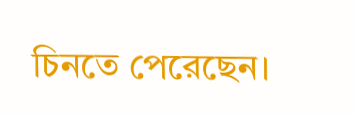চিনতে পেরেছেন।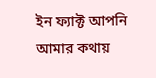ইন ফ্যাক্ট আপনি আমার কথায়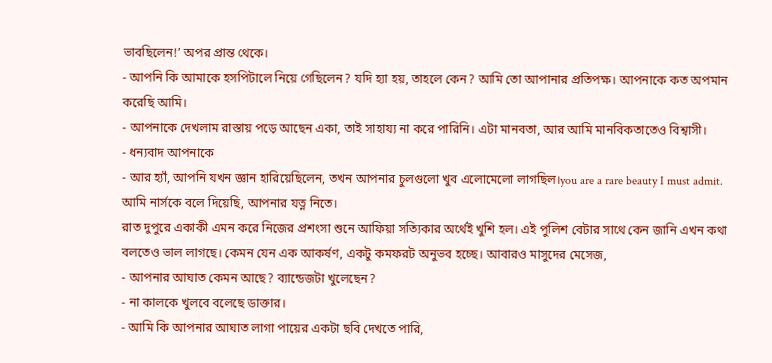ভাবছিলেন!’ অপর প্রান্ত থেকে।
- আপনি কি আমাকে হসপিটালে নিয়ে গেছিলেন? যদি হ্যা হয়, তাহলে কেন? আমি তো আপানার প্রতিপক্ষ। আপনাকে কত অপমান করেছি আমি।
- আপনাকে দেখলাম রাস্তায় পড়ে আছেন একা, তাই সাহায্য না করে পারিনি। এটা মানবতা, আর আমি মানবিকতাতেও বিশ্বাসী।
- ধন্যবাদ আপনাকে
- আর হ্যাঁ, আপনি যখন জ্ঞান হারিয়েছিলেন, তখন আপনার চুলগুলো খুব এলোমেলো লাগছিল।you are a rare beauty I must admit. আমি নার্সকে বলে দিয়েছি, আপনার যত্ন নিতে।
রাত দুপুরে একাকী এমন করে নিজের প্রশংসা শুনে আফিয়া সত্যিকার অর্থেই খুশি হল। এই পুলিশ বেটার সাথে কেন জানি এখন কথা বলতেও ভাল লাগছে। কেমন যেন এক আকর্ষণ, একটু কমফরট অনুভব হচ্ছে। আবারও মাসুদের মেসেজ,
- আপনার আঘাত কেমন আছে? ব্যান্ডেজটা খুলেছেন?
- না কালকে খুলবে বলেছে ডাক্তার।
- আমি কি আপনার আঘাত লাগা পায়ের একটা ছবি দেখতে পারি,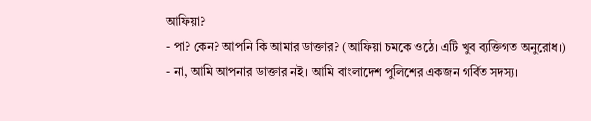আফিয়া?
- পা? কেন? আপনি কি আমার ডাক্তার? (আফিয়া চমকে ওঠে। এটি খুব ব্যক্তিগত অনুরোধ।)
- না, আমি আপনার ডাক্তার নই। আমি বাংলাদেশ পুলিশের একজন গর্বিত সদস্য।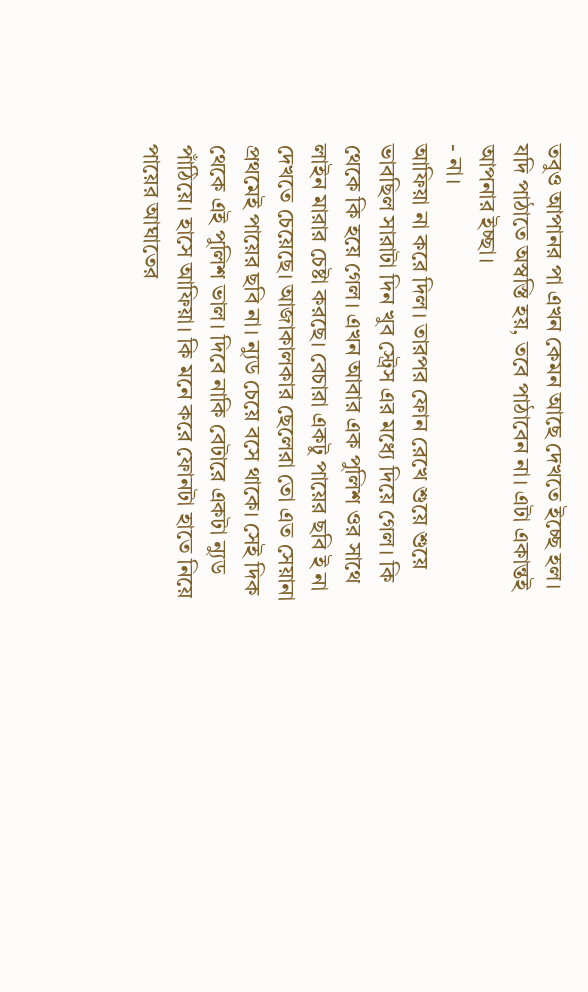তবুও আপানর পা এখন কেমন আছে দেখতে ইচ্ছে হল। যদি পাঠাতে অস্বস্তি হয়, তবে পাঠাবেন না। এটা একান্তই আপনার ইচ্ছা।
- না।
আফিয়া না করে দিল। তারপর ফোন রেখে শুয়ে শুয়ে ভাবছিল সারাটা দিন খুব স্ট্রেস এর মধ্যে দিয়ে গেল। কি থেকে কি হয়ে গেল। এখন আবার এক পুলিশ ওর সাথে লাইন মারার চেষ্টা করছে। বেচারা একটু পায়ের ছবি ই না দেখতে চেয়েছে। আজাকালকার ছেলেরা তো এত সেয়ানা প্রথমেই পায়ের ছবি না। ন্যুড চেয়ে বসে থাকে। সেই দিক থেকে এই পুলিশ ভাল। দিবে নাকি বেটারে একটা ন্যুড পাঁঠিয়ে। হাসে আফিয়া। কি মনে করে ফোনটা হাতে নিয়ে পায়ের আঘাতের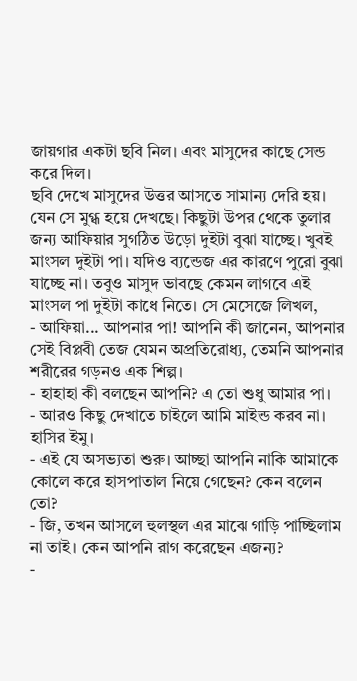জায়গার একটা ছবি নিল। এবং মাসুদের কাছে সেন্ড করে দিল।
ছবি দেখে মাসুদের উত্তর আসতে সামান্য দেরি হয়। যেন সে মুগ্ধ হয়ে দেখছে। কিছুটা উপর থেকে তুলার জন্য আফিয়ার সুগঠিত উড়ো দুইটা বুঝা যাচ্ছে। খুবই মাংসল দুইটা পা। যদিও ব্যন্ডেজ এর কারণে পুরো বুঝা যাচ্ছে না। তবুও মাসুদ ভাবছে কেমন লাগবে এই মাংসল পা দুইটা কাধে নিতে। সে মেসেজে লিখল,
- আফিয়া... আপনার পা! আপনি কী জানেন, আপনার সেই বিপ্লবী তেজ যেমন অপ্রতিরোধ্য, তেমনি আপনার শরীরের গড়নও এক শিল্প।
- হাহাহা কী বলছেন আপনি? এ তো শুধু আমার পা।
- আরও কিছু দেখাতে চাইলে আমি মাইন্ড করব না। হাসির ইমু।
- এই যে অসভ্যতা শুরু। আচ্ছা আপনি নাকি আমাকে কোলে করে হাসপাতাল নিয়ে গেছেন? কেন বলেন তো?
- জি, তখন আসলে হুলস্থল এর মাঝে গাড়ি পাচ্ছিলাম না তাই। কেন আপনি রাগ করেছেন এজন্য?
-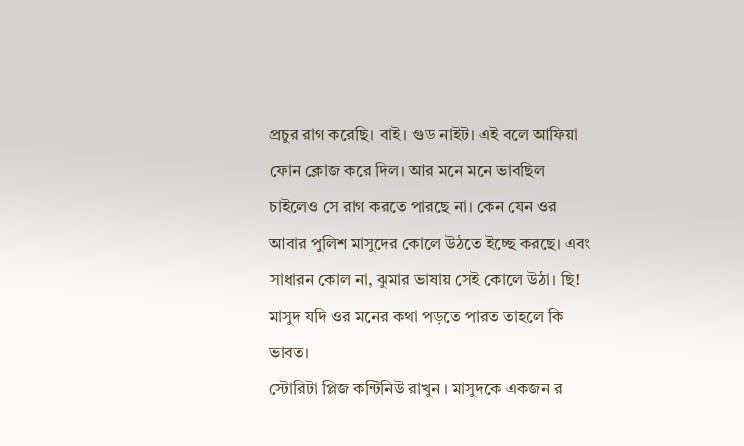প্রচুর রাগ করেছি। বাই। গুড নাইট। এই বলে আফিয়া ফোন ক্লোজ করে দিল। আর মনে মনে ভাবছিল চাইলেও সে রাগ করতে পারছে না। কেন যেন ওর আবার পুলিশ মাসুদের কোলে উঠতে ইচ্ছে করছে। এবং সাধারন কোল না, ঝুমার ভাষায় সেই কোলে উঠা। ছি! মাসুদ যদি ওর মনের কথা পড়তে পারত তাহলে কি ভাবত।
স্টোরিটা প্লিজ কন্টিনিউ রাখুন । মাসুদকে একজন র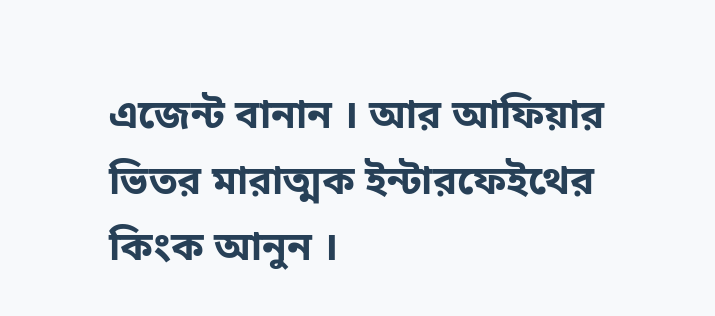এজেন্ট বানান । আর আফিয়ার ভিতর মারাত্মক ইন্টারফেইথের কিংক আনুন ।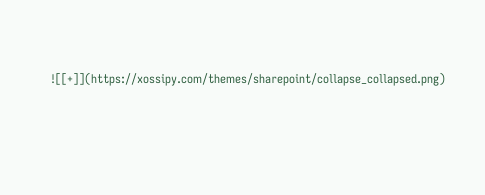![[+]](https://xossipy.com/themes/sharepoint/collapse_collapsed.png)